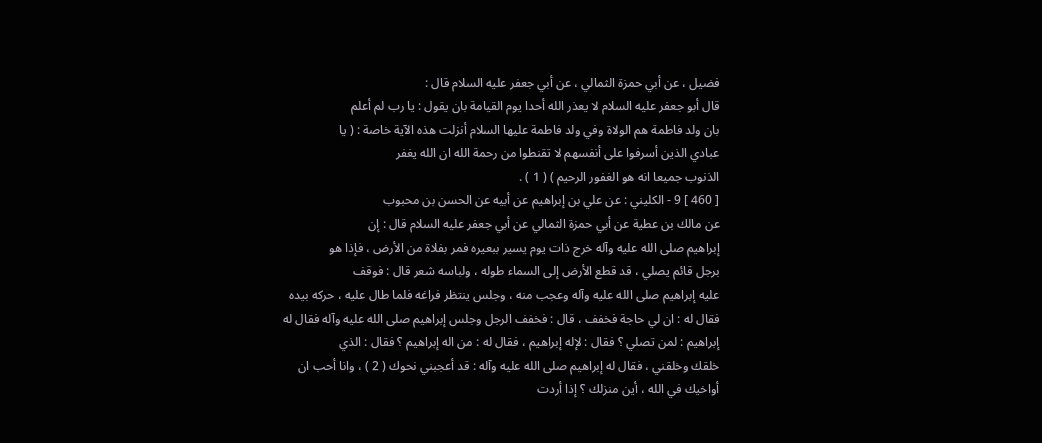فضيل ، عن أبي حمزة الثمالي ، عن أبي جعفر عليه السلام قال :
قال أبو جعفر عليه السلام لا يعذر الله أحدا يوم القيامة بان يقول : يا رب لم أعلم
بان ولد فاطمة هم الولاة وفي ولد فاطمة عليها السلام أنزلت هذه الآية خاصة : ( يا
عبادي الذين أسرفوا على أنفسهم لا تقنطوا من رحمة الله ان الله يغفر
الذنوب جميعا انه هو الغفور الرحيم ) ( 1 ) .
[ 460 ] 9 - الكليني : عن علي بن إبراهيم عن أبيه عن الحسن بن محبوب
عن مالك بن عطية عن أبي حمزة الثمالي عن أبي جعفر عليه السلام قال : إن
إبراهيم صلى الله عليه وآله خرج ذات يوم يسير ببعيره فمر بفلاة من الأرض ، فإذا هو
برجل قائم يصلي ، قد قطع الأرض إلى السماء طوله ، ولباسه شعر قال : فوقف
عليه إبراهيم صلى الله عليه وآله وعجب منه ، وجلس ينتظر فراغه فلما طال عليه ، حركه بيده
فقال له : ان لي حاجة فخفف ، قال : فخفف الرجل وجلس إبراهيم صلى الله عليه وآله فقال له
إبراهيم : لمن تصلي ؟ فقال : لإله إبراهيم ، فقال له : من اله إبراهيم ؟ فقال : الذي
خلقك وخلقني ، فقال له إبراهيم صلى الله عليه وآله : قد أعجبني نحوك ( 2 ) ، وانا أحب ان
أواخيك في الله ، أين منزلك ؟ إذا أردت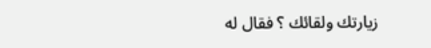زيارتك ولقائك ؟ فقال له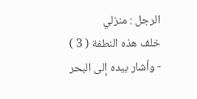الرجل : منزلي
خلف هذه النطفة ( 3 ) - وأشار بيده إلى البحر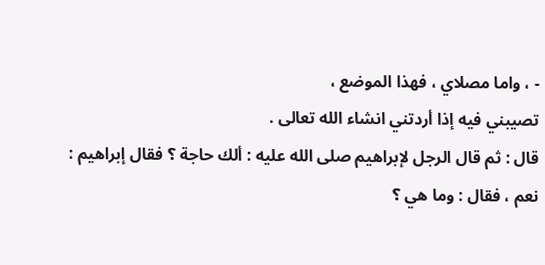- ، واما مصلاي ، فهذا الموضع ،
تصيبني فيه إذا أردتني انشاء الله تعالى .
قال : ثم قال الرجل لإبراهيم صلى الله عليه : ألك حاجة ؟ فقال إبراهيم :
نعم ، فقال : وما هي ؟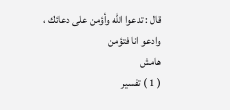قال : تدعوا الله وأؤمن على دعائك ، وادعو انا فتؤمن
هامش
( 1 ) تفسير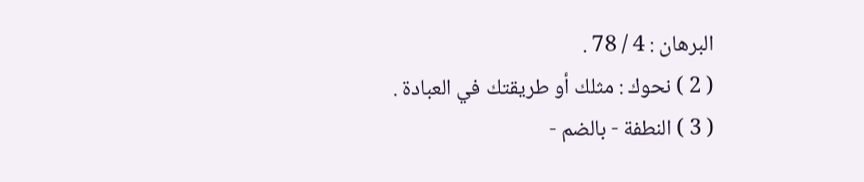البرهان : 4 / 78 .
( 2 ) نحوك : مثلك أو طريقتك في العبادة .
( 3 ) النطفة - بالضم -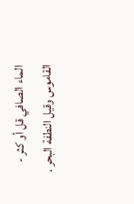الماء الصافي قل أو كثر - القاموس وقيل النطفة البحر .